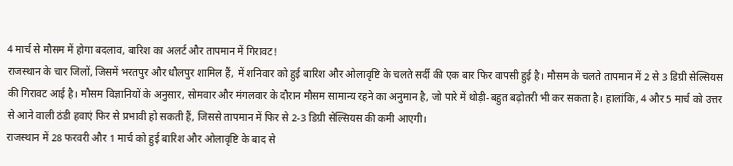4 मार्च से मौसम में होगा बदलाव, बारिश का अलर्ट और तापमान में गिरावट!
राजस्थान के चार जिलों, जिसमें भरतपुर और धौलपुर शामिल हैं, में शनिवार को हुई बारिश और ओलावृष्टि के चलते सर्दी की एक बार फिर वापसी हुई है। मौसम के चलते तापमान में 2 से 3 डिग्री सेल्सियस की गिरावट आई है। मौसम विज्ञानियों के अनुसार, सोमवार और मंगलवार के दौरान मौसम सामान्य रहने का अनुमान है, जो पारे में थोड़ी-बहुत बढ़ोतरी भी कर सकता है। हालांकि, 4 और 5 मार्च को उत्तर से आने वाली ठंडी हवाएं फिर से प्रभावी हो सकती हैं, जिससे तापमान में फिर से 2-3 डिग्री सेल्सियस की कमी आएगी।
राजस्थान में 28 फरवरी और 1 मार्च को हुई बारिश और ओलावृष्टि के बाद से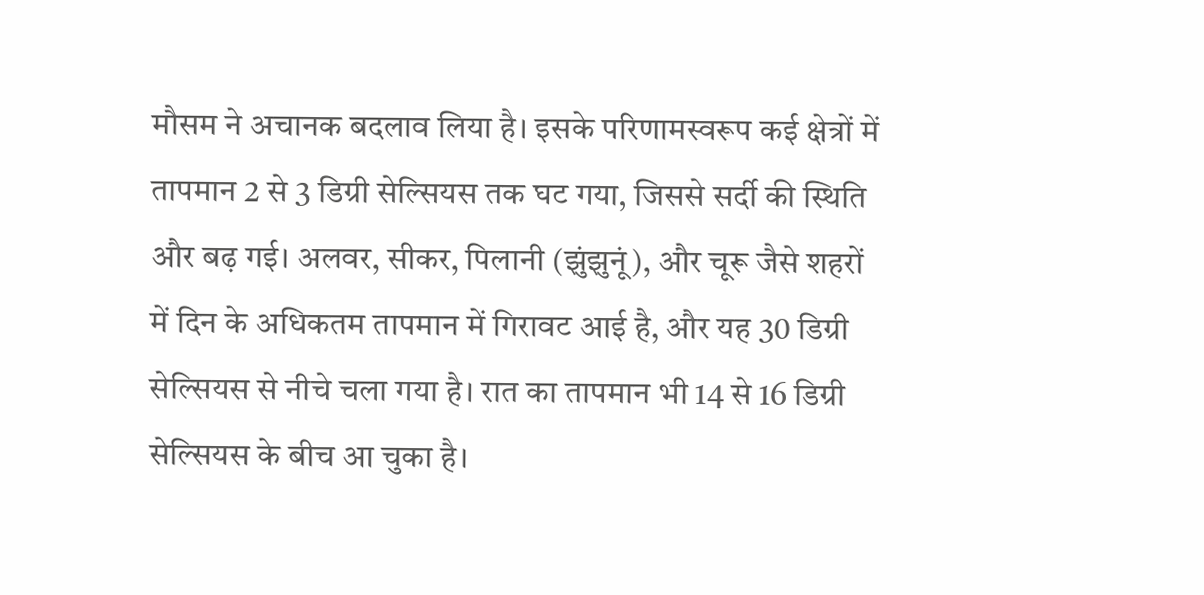मौसम ने अचानक बदलाव लिया है। इसके परिणामस्वरूप कई क्षेत्रों में तापमान 2 से 3 डिग्री सेल्सियस तक घट गया, जिससे सर्दी की स्थिति और बढ़ गई। अलवर, सीकर, पिलानी (झुंझुनूं), और चूरू जैसे शहरों में दिन के अधिकतम तापमान में गिरावट आई है, और यह 30 डिग्री सेल्सियस से नीचे चला गया है। रात का तापमान भी 14 से 16 डिग्री सेल्सियस के बीच आ चुका है।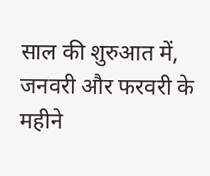साल की शुरुआत में, जनवरी और फरवरी के महीने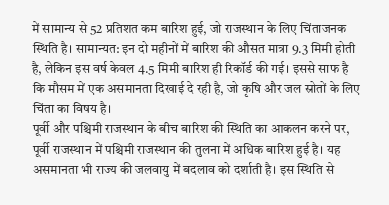में सामान्य से 52 प्रतिशत कम बारिश हुई, जो राजस्थान के लिए चिंताजनक स्थिति है। सामान्यत: इन दो महीनों में बारिश की औसत मात्रा 9.3 मिमी होती है, लेकिन इस वर्ष केवल 4.5 मिमी बारिश ही रिकॉर्ड की गई। इससे साफ है कि मौसम में एक असमानता दिखाई दे रही है, जो कृषि और जल स्रोतों के लिए चिंता का विषय है।
पूर्वी और पश्चिमी राजस्थान के बीच बारिश की स्थिति का आकलन करने पर, पूर्वी राजस्थान में पश्चिमी राजस्थान की तुलना में अधिक बारिश हुई है। यह असमानता भी राज्य की जलवायु में बदलाव को दर्शाती है। इस स्थिति से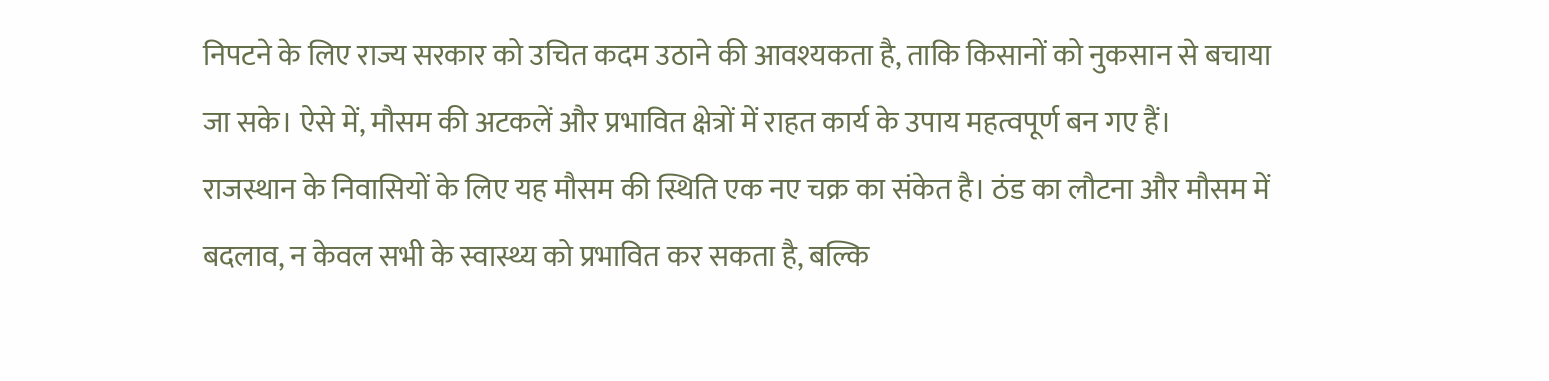निपटने के लिए राज्य सरकार को उचित कदम उठाने की आवश्यकता है, ताकि किसानों को नुकसान से बचाया जा सके। ऐसे में, मौसम की अटकलें और प्रभावित क्षेत्रों में राहत कार्य के उपाय महत्वपूर्ण बन गए हैं।
राजस्थान के निवासियों के लिए यह मौसम की स्थिति एक नए चक्र का संकेत है। ठंड का लौटना और मौसम में बदलाव, न केवल सभी के स्वास्थ्य को प्रभावित कर सकता है, बल्कि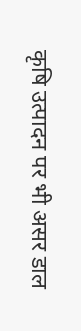कृषि उत्पादन पर भी असर डाल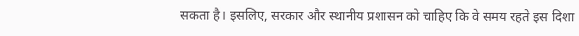सकता है। इसलिए, सरकार और स्थानीय प्रशासन को चाहिए कि वे समय रहते इस दिशा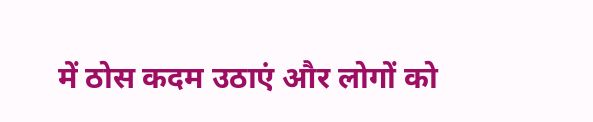में ठोस कदम उठाएं और लोगों को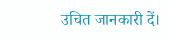उचित जानकारी दें।